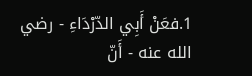1.فعَنْ أَبِي الدّرْدَاءِ - رضي الله عنه - أَنّ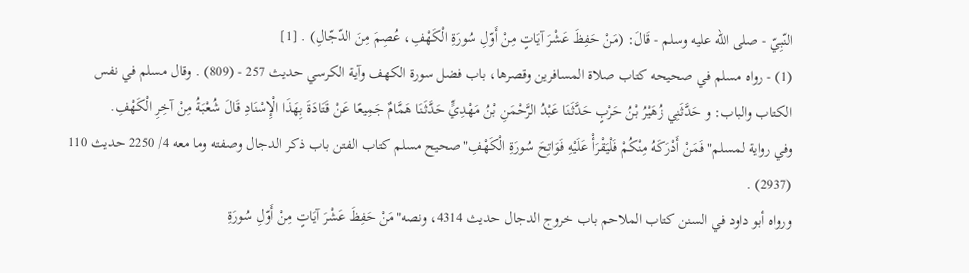النّبِيّ - صلى الله عليه وسلم - قَالَ: (مَنْ حَفِظَ عَشْرَ آيَاتٍ مِنْ أَوّلِ سُورَةِ الْكَهْفِ، عُصِمَ مِنَ الدّجّالِ) . [1]
(1) - رواه مسلم في صحيحه كتاب صلاة المسافرين وقصرها، باب فضل سورة الكهف وآية الكرسي حديث 257 - (809) . وقال مسلم في نفس الكتاب والباب: و حَدَّثَنِي زُهَيْرُ بْنُ حَرْبٍ حَدَّثَنَا عَبْدُ الرَّحْمَنِ بْنُ مَهْدِيٍّ حَدَّثَنَا هَمَّامٌ جَمِيعًا عَنْ قَتَادَةَ بِهَذَا الْإِسْنَادِ قَالَ شُعْبَةُ مِنْ آخِرِ الْكَهْفِ.
وفي رواية لمسلم"فَمَنْ أَدْرَكَهُ مِنْكُمْ فَلْيَقْرَأْ عَلَيْهِ فَوَاتِحَ سُورَةِ الْكَهْفِ"صحيح مسلم كتاب الفتن باب ذكر الدجال وصفته وما معه 4/ 2250 حديث 110 (2937) .
ورواه أبو داود في السنن كتاب الملاحم باب خروج الدجال حديث 4314، ونصه"مَنْ حَفِظَ عَشْرَ آيَاتٍ مِنْ أَوّلِ سُورَةِ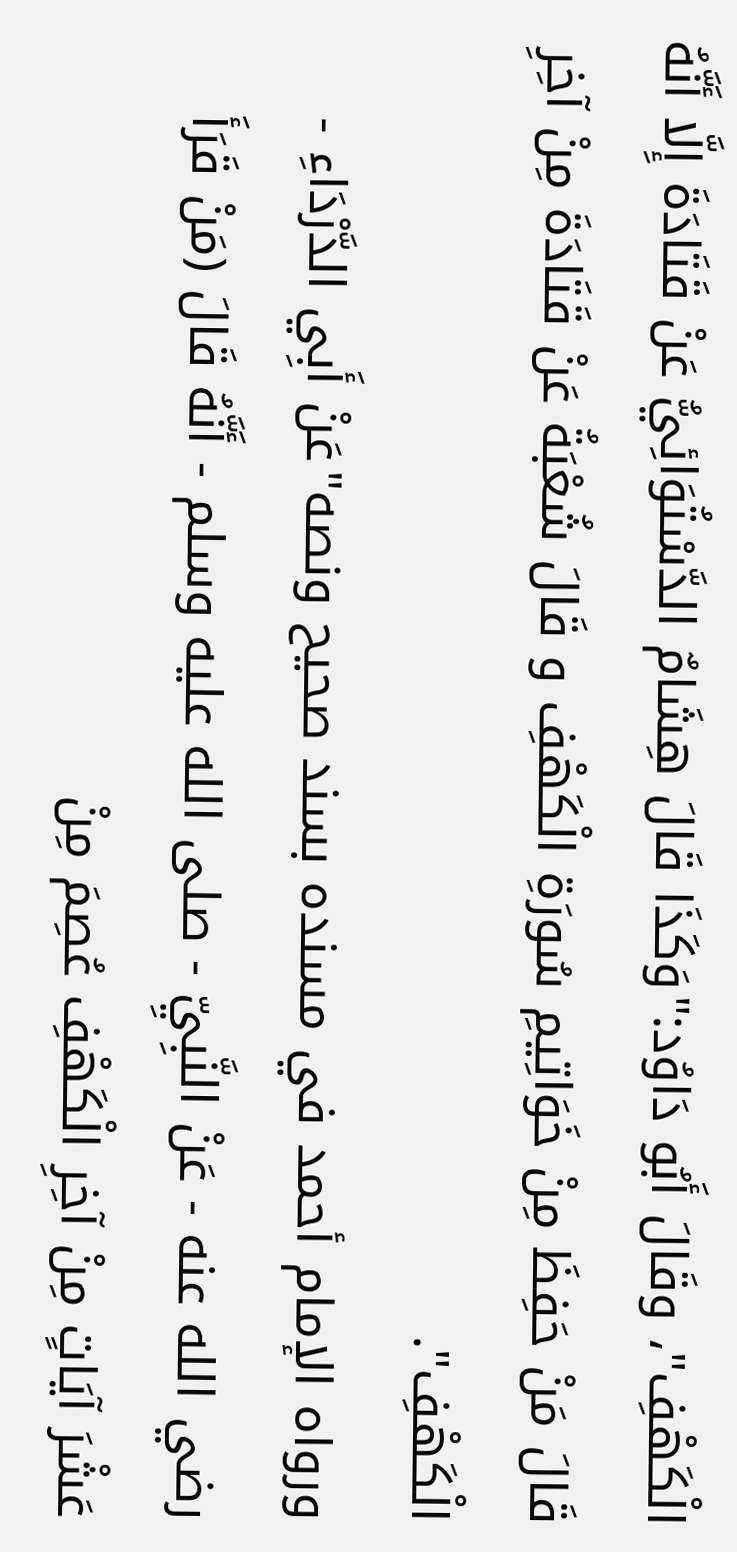الْكَهْفِ"، وقَالَ أَبُو دَاوُد:"وَكَذَا قَالَ هِشَامٌ الدَّسْتُوَائِيُّ عَنْ قَتَادَةَ إِلَّا أَنَّهُ قَالَ مَنْ حَفِظَ مِنْ خَوَاتِيمِ سُورَةِ الْكَهْفِ و قَالَ شُعْبَةُ عَنْ قَتَادَةَ مِنْ آخِرِ الْكَهْفِ".
ورواه الإمام أحمد في مسنده بسند صحيح ونصه"عَنْ أَبِي الدَّرْدَاءِ - رضي الله عنه - عَنْ النَّبِيِّ - صلى الله عليه وسلم - أَنَّهُ قَالَ (مَنْ قَرَأَ عَشْرَ آيَاتٍ مِنْ آخِرِ الْكَهْفِ عُصِمَ مِنْ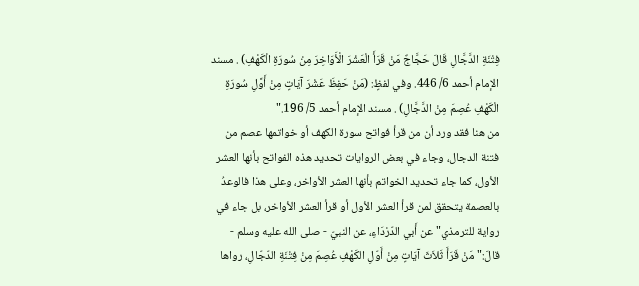فِتْنَةِ الدَّجَّالِ قَالَ حَجَّاجٌ مَنْ قَرَأَ الْعَشْرَ الْأَوَاخِرَ مِنْ سُورَةِ الْكَهْفِ) . مسند الإمام أحمد 6/ 446. وفي لفظٍ: (مَنْ حَفِظَ عَشْرَ آيَاتٍ مِنْ أَوَّلِ سُورَةِ الْكَهْفِ عُصِمَ مِنْ الدَّجَّالِ) . مسند الإمام أحمد 5/ 196."
من هنا فقد ورد أن من قرأ فواتح سورة الكهف أو خواتمها عصم من فتنة الدجال، وجاء في بعض الروايات تحديد هذه الفواتح بأنها العشر الأول، كما جاء تحديد الخواتم بأنها العشر الأواخر، وعلى هذا فالوعدُ بالعصمة يتحقق لمن قرأ العشر الأول أو قرأ العشر الأواخر، بل جاء في رواية للترمذي"عن أَبي الدّرْدَاءِ، عن النبيّ - صلى الله عليه وسلم - قالَ:"مَنْ قَرَأَ ثَلاَثَ آيَاتٍ مِنْ أَوّلِ الكَهْفِ عُصِمَ مِنْ فِتْنَةِ الدّجّالِ، رواها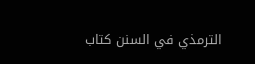الترمذي في السنن كتاب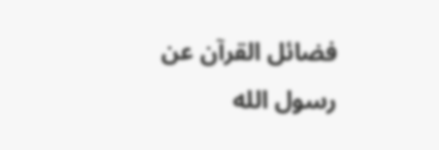فضائل القرآن عن رسول الله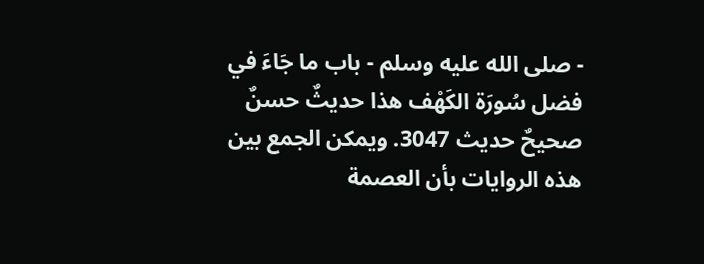- صلى الله عليه وسلم - باب ما جَاءَ في فضل سُورَة الكَهْف هذا حديثٌ حسنٌ صحيحٌ حديث 3047. ويمكن الجمع بين هذه الروايات بأن العصمة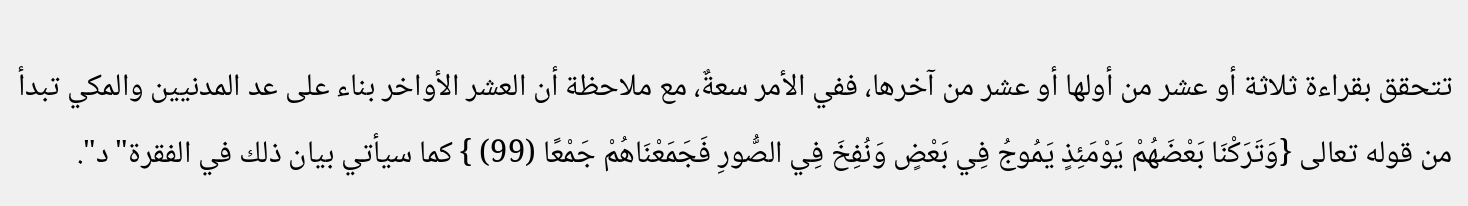تتحقق بقراءة ثلاثة أو عشر من أولها أو عشر من آخرها، ففي الأمر سعةٌ، مع ملاحظة أن العشر الأواخر بناء على عد المدنيين والمكي تبدأ من قوله تعالى {وَتَرَكْنَا بَعْضَهُمْ يَوْمَئِذٍ يَمُوجُ فِي بَعْضٍ وَنُفِخَ فِي الصُّورِ فَجَمَعْنَاهُمْ جَمْعًا (99) } كما سيأتي بيان ذلك في الفقرة"د".